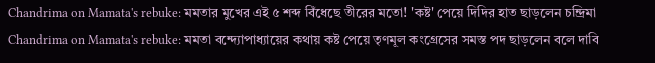Chandrima on Mamata's rebuke: মমতার মুখের এই ৫ শব্দ বিঁধেছে তীরের মতো! 'কষ্ট' পেয়ে দিদির হাত ছাড়লেন চন্দ্রিমা
Chandrima on Mamata's rebuke: মমতা বন্দ্যোপাধ্যায়ের কথায় কষ্ট পেয়ে তৃণমূল কংগ্রেসের সমস্ত পদ ছাড়লেন বলে দাবি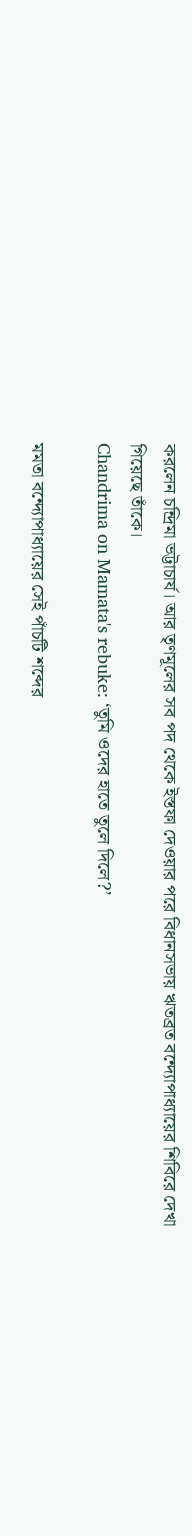করলেন চন্দ্রিমা ভট্টাচার্য। আর তৃণমূলের সব পদ থেকে ইস্তফা দেওয়ার পরে বিধানসভায় ঋতব্রত বন্দ্যোপাধ্যায়ের শিবিরে দেখা গিয়েছে তাঁকে।
Chandrima on Mamata's rebuke: ‘তুমি ওদের হাতে তুলে দিলে?’

মমতা বন্দ্যোপাধ্যায়ের সেই পাঁচটি শব্দের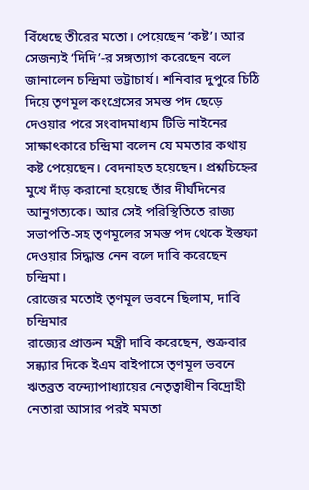বিঁধেছে তীরের মতো। পেয়েছেন ‘কষ্ট’। আর সেজন্যই ‘দিদি’-র সঙ্গত্যাগ করেছেন বলে জানালেন চন্দ্রিমা ভট্টাচার্য। শনিবার দুপুরে চিঠি দিয়ে তৃণমূল কংগ্রেসের সমস্ত পদ ছেড়ে দেওয়ার পরে সংবাদমাধ্যম টিভি নাইনের সাক্ষাৎকারে চন্দ্রিমা বলেন যে মমতার কথায় কষ্ট পেয়েছেন। বেদনাহত হয়েছেন। প্রশ্নচিহ্নের মুখে দাঁড় করানো হয়েছে তাঁর দীর্ঘদিনের আনুগত্যকে। আর সেই পরিস্থিতিতে রাজ্য সভাপতি-সহ তৃণমূলের সমস্ত পদ থেকে ইস্তফা দেওয়ার সিদ্ধান্ত নেন বলে দাবি করেছেন চন্দ্রিমা।
রোজের মতোই তৃণমূল ভবনে ছিলাম, দাবি চন্দ্রিমার
রাজ্যের প্রাক্তন মন্ত্রী দাবি করেছেন, শুক্রবার সন্ধ্যার দিকে ইএম বাইপাসে তৃণমূল ভবনে ঋতব্রত বন্দ্যোপাধ্যায়ের নেতৃত্বাধীন বিদ্রোহী নেতারা আসার পরই মমতা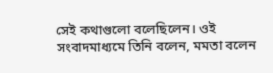সেই কথাগুলো বলেছিলেন। ওই সংবাদমাধ্যমে তিনি বলেন, মমতা বলেন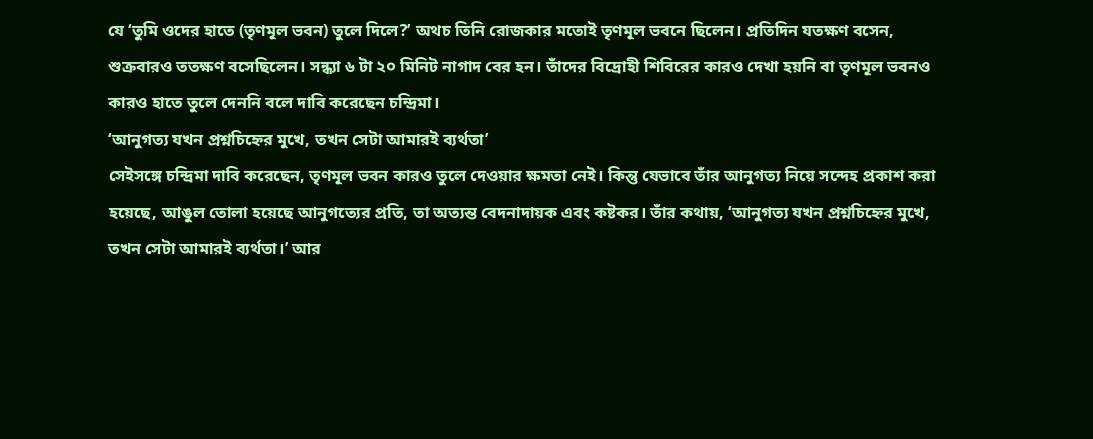যে ‘তুমি ওদের হাতে (তৃণমূল ভবন) তুলে দিলে?’ অথচ তিনি রোজকার মতোই তৃণমূল ভবনে ছিলেন। প্রতিদিন যতক্ষণ বসেন, শুক্রবারও ততক্ষণ বসেছিলেন। সন্ধ্যা ৬ টা ২০ মিনিট নাগাদ বের হন। তাঁদের বিদ্রোহী শিবিরের কারও দেখা হয়নি বা তৃণমূল ভবনও কারও হাতে তুলে দেননি বলে দাবি করেছেন চন্দ্রিমা।
‘আনুগত্য যখন প্রশ্নচিহ্নের মুখে, তখন সেটা আমারই ব্যর্থতা’
সেইসঙ্গে চন্দ্রিমা দাবি করেছেন, তৃণমূল ভবন কারও তুলে দেওয়ার ক্ষমতা নেই। কিন্তু যেভাবে তাঁর আনুগত্য নিয়ে সন্দেহ প্রকাশ করা হয়েছে, আঙুল তোলা হয়েছে আনুগত্যের প্রতি, তা অত্যন্ত বেদনাদায়ক এবং কষ্টকর। তাঁর কথায়, ‘আনুগত্য যখন প্রশ্নচিহ্নের মুখে, তখন সেটা আমারই ব্যর্থতা।’ আর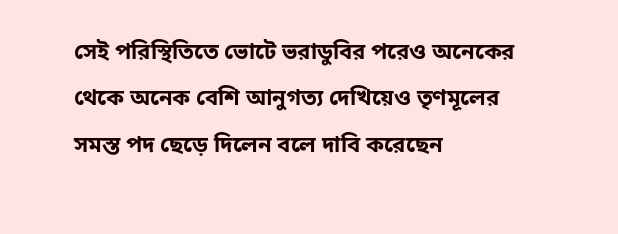সেই পরিস্থিতিতে ভোটে ভরাডুবির পরেও অনেকের থেকে অনেক বেশি আনুগত্য দেখিয়েও তৃণমূলের সমস্ত পদ ছেড়ে দিলেন বলে দাবি করেছেন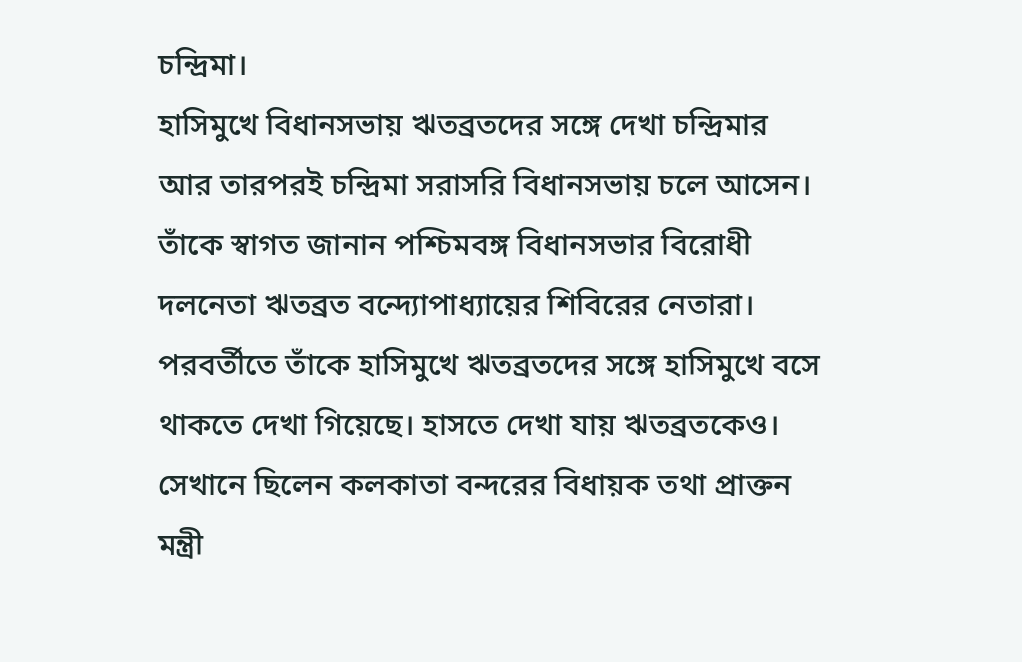চন্দ্রিমা।
হাসিমুখে বিধানসভায় ঋতব্রতদের সঙ্গে দেখা চন্দ্রিমার
আর তারপরই চন্দ্রিমা সরাসরি বিধানসভায় চলে আসেন। তাঁকে স্বাগত জানান পশ্চিমবঙ্গ বিধানসভার বিরোধী দলনেতা ঋতব্রত বন্দ্যোপাধ্যায়ের শিবিরের নেতারা। পরবর্তীতে তাঁকে হাসিমুখে ঋতব্রতদের সঙ্গে হাসিমুখে বসে থাকতে দেখা গিয়েছে। হাসতে দেখা যায় ঋতব্রতকেও। সেখানে ছিলেন কলকাতা বন্দরের বিধায়ক তথা প্রাক্তন মন্ত্রী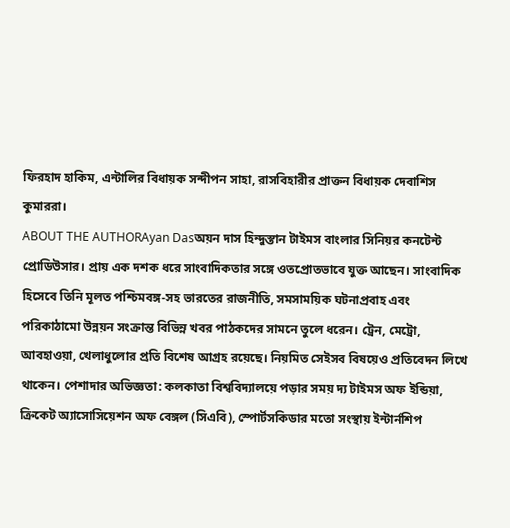ফিরহাদ হাকিম, এন্টালির বিধায়ক সন্দীপন সাহা, রাসবিহারীর প্রাক্তন বিধায়ক দেবাশিস কুমাররা।
ABOUT THE AUTHORAyan Dasঅয়ন দাস হিন্দুস্তান টাইমস বাংলার সিনিয়র কনটেন্ট প্রোডিউসার। প্রায় এক দশক ধরে সাংবাদিকতার সঙ্গে ওতপ্রোতভাবে যুক্ত আছেন। সাংবাদিক হিসেবে তিনি মূলত পশ্চিমবঙ্গ-সহ ভারতের রাজনীতি, সমসাময়িক ঘটনাপ্রবাহ এবং পরিকাঠামো উন্নয়ন সংক্রান্ত বিভিন্ন খবর পাঠকদের সামনে তুলে ধরেন। ট্রেন, মেট্রো, আবহাওয়া, খেলাধুলোর প্রতি বিশেষ আগ্রহ রয়েছে। নিয়মিত সেইসব বিষয়েও প্রতিবেদন লিখে থাকেন। পেশাদার অভিজ্ঞতা: কলকাতা বিশ্ববিদ্যালয়ে পড়ার সময় দ্য টাইমস অফ ইন্ডিয়া, ক্রিকেট অ্যাসোসিয়েশন অফ বেঙ্গল (সিএবি), স্পোর্টসকিডার মতো সংস্থায় ইন্টার্নশিপ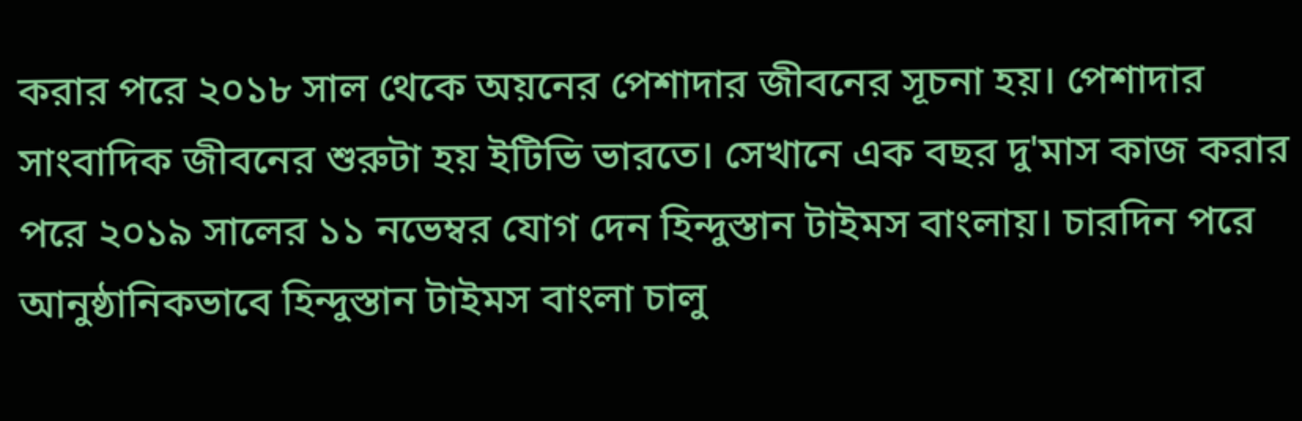করার পরে ২০১৮ সাল থেকে অয়নের পেশাদার জীবনের সূচনা হয়। পেশাদার সাংবাদিক জীবনের শুরুটা হয় ইটিভি ভারতে। সেখানে এক বছর দু'মাস কাজ করার পরে ২০১৯ সালের ১১ নভেম্বর যোগ দেন হিন্দুস্তান টাইমস বাংলায়। চারদিন পরে আনুষ্ঠানিকভাবে হিন্দুস্তান টাইমস বাংলা চালু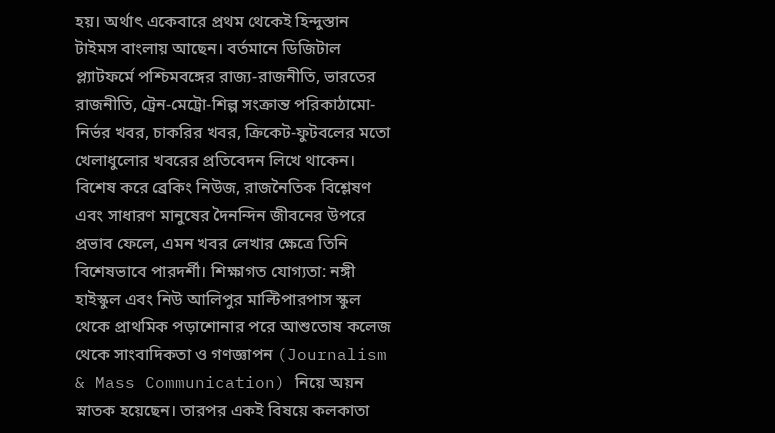হয়। অর্থাৎ একেবারে প্রথম থেকেই হিন্দুস্তান টাইমস বাংলায় আছেন। বর্তমানে ডিজিটাল প্ল্যাটফর্মে পশ্চিমবঙ্গের রাজ্য-রাজনীতি, ভারতের রাজনীতি, ট্রেন-মেট্রো-শিল্প সংক্রান্ত পরিকাঠামো-নির্ভর খবর, চাকরির খবর, ক্রিকেট-ফুটবলের মতো খেলাধুলোর খবরের প্রতিবেদন লিখে থাকেন। বিশেষ করে ব্রেকিং নিউজ, রাজনৈতিক বিশ্লেষণ এবং সাধারণ মানুষের দৈনন্দিন জীবনের উপরে প্রভাব ফেলে, এমন খবর লেখার ক্ষেত্রে তিনি বিশেষভাবে পারদর্শী। শিক্ষাগত যোগ্যতা: নঙ্গী হাইস্কুল এবং নিউ আলিপুর মাল্টিপারপাস স্কুল থেকে প্রাথমিক পড়াশোনার পরে আশুতোষ কলেজ থেকে সাংবাদিকতা ও গণজ্ঞাপন (Journalism & Mass Communication) নিয়ে অয়ন স্নাতক হয়েছেন। তারপর একই বিষয়ে কলকাতা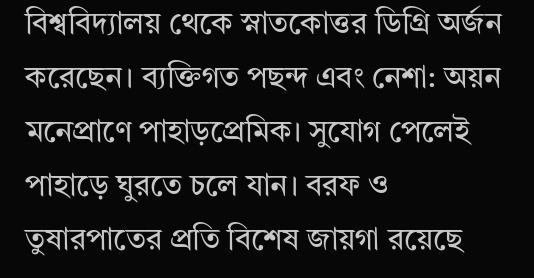বিশ্ববিদ্যালয় থেকে স্নাতকোত্তর ডিগ্রি অর্জন করেছেন। ব্যক্তিগত পছন্দ এবং নেশা: অয়ন মনেপ্রাণে পাহাড়প্রেমিক। সুযোগ পেলেই পাহাড়ে ঘুরতে চলে যান। বরফ ও তুষারপাতের প্রতি বিশেষ জায়গা রয়েছে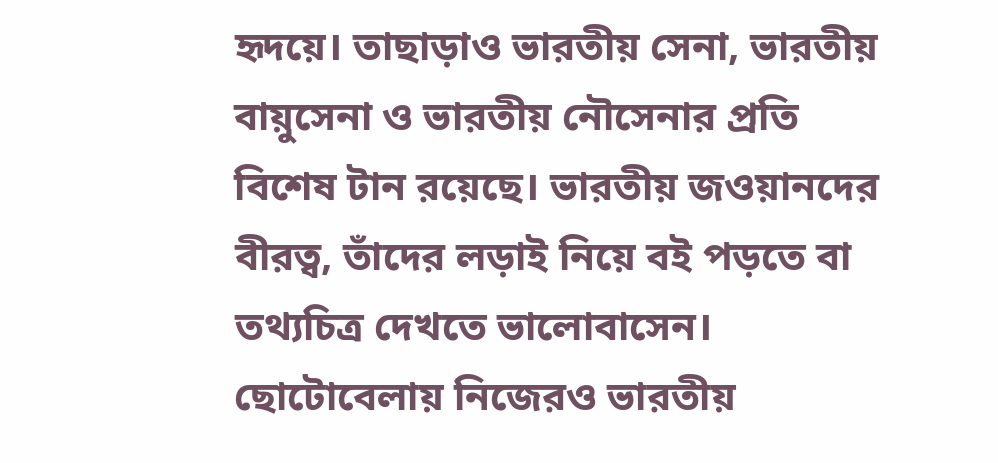হৃদয়ে। তাছাড়াও ভারতীয় সেনা, ভারতীয় বায়ুসেনা ও ভারতীয় নৌসেনার প্রতি বিশেষ টান রয়েছে। ভারতীয় জওয়ানদের বীরত্ব, তাঁদের লড়াই নিয়ে বই পড়তে বা তথ্যচিত্র দেখতে ভালোবাসেন। ছোটোবেলায় নিজেরও ভারতীয়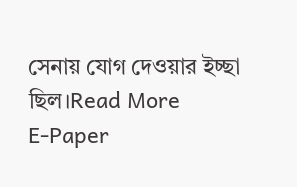সেনায় যোগ দেওয়ার ইচ্ছা ছিল।Read More
E-Paper